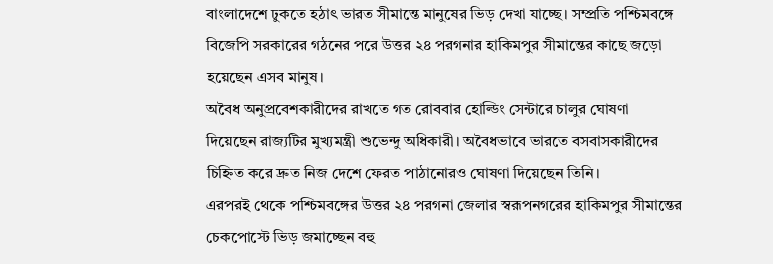বাংলাদেশে ঢুকতে হঠাৎ ভারত সীমান্তে মানুষের ভিড় দেখা যাচ্ছে। সম্প্রতি পশ্চিমবঙ্গে বিজেপি সরকারের গঠনের পরে উত্তর ২৪ পরগনার হাকিমপুর সীমান্তের কাছে জড়ো হয়েছেন এসব মানুষ।
অবৈধ অনুপ্রবেশকারীদের রাখতে গত রোববার হোল্ডিং সেন্টারে চালুর ঘোষণা দিয়েছেন রাজ্যটির মুখ্যমন্ত্রী শুভেন্দু অধিকারী। অবৈধভাবে ভারতে বসবাসকারীদের চিহ্নিত করে দ্রুত নিজ দেশে ফেরত পাঠানোরও ঘোষণা দিয়েছেন তিনি।
এরপরই থেকে পশ্চিমবঙ্গের উত্তর ২৪ পরগনা জেলার স্বরূপনগরের হাকিমপুর সীমান্তের চেকপোস্টে ভিড় জমাচ্ছেন বহু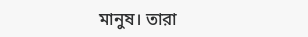মানুষ। তারা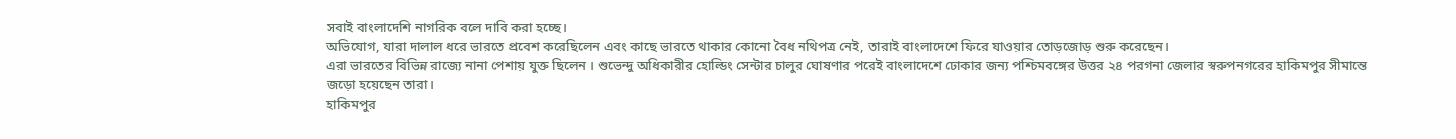সবাই বাংলাদেশি নাগরিক বলে দাবি করা হচ্ছে।
অভিযোগ, যারা দালাল ধরে ভারতে প্রবেশ করেছিলেন এবং কাছে ভারতে থাকার কোনো বৈধ নথিপত্র নেই, তারাই বাংলাদেশে ফিরে যাওয়ার তোড়জোড় শুরু করেছেন।
এরা ভারতের বিভিন্ন রাজ্যে নানা পেশায় যুক্ত ছিলেন । শুভেন্দু অধিকারীর হোল্ডিং সেন্টার চালুর ঘোষণার পরেই বাংলাদেশে ঢোকার জন্য পশ্চিমবঙ্গের উত্তর ২৪ পরগনা জেলার স্বরুপনগরের হাকিমপুর সীমান্তে জড়ো হয়েছেন তারা।
হাকিমপুর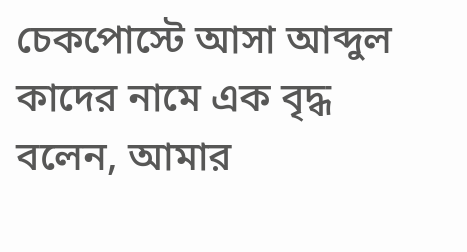চেকপোস্টে আসা আব্দুল কাদের নামে এক বৃদ্ধ বলেন, আমার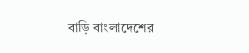বাড়ি বাংলাদেশের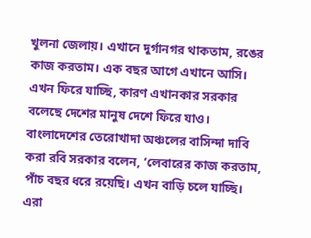খুলনা জেলায়। এখানে দুর্গানগর থাকতাম, রঙের কাজ করতাম। এক বছর আগে এখানে আসি। এখন ফিরে যাচ্ছি, কারণ এখানকার সরকার বলেছে দেশের মানুষ দেশে ফিরে যাও।
বাংলাদেশের তেরোখাদা অঞ্চলের বাসিন্দা দাবি করা রবি সরকার বলেন, ‘লেবারের কাজ করতাম, পাঁচ বছর ধরে রয়েছি। এখন বাড়ি চলে যাচ্ছি।
এরা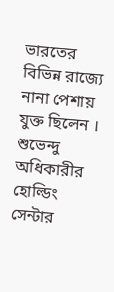ভারতের বিভিন্ন রাজ্যে নানা পেশায় যুক্ত ছিলেন । শুভেন্দু অধিকারীর হোল্ডিং সেন্টার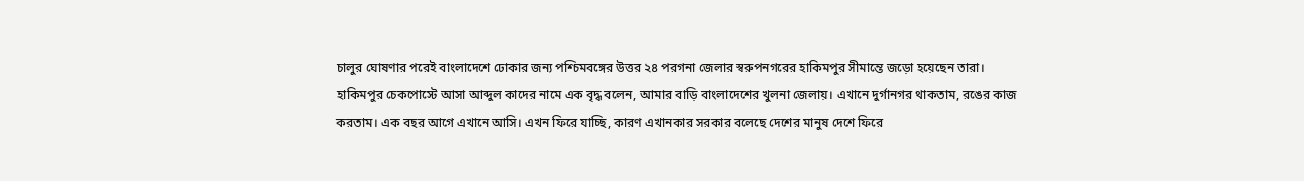চালুর ঘোষণার পরেই বাংলাদেশে ঢোকার জন্য পশ্চিমবঙ্গের উত্তর ২৪ পরগনা জেলার স্বরুপনগরের হাকিমপুর সীমান্তে জড়ো হয়েছেন তারা।
হাকিমপুর চেকপোস্টে আসা আব্দুল কাদের নামে এক বৃদ্ধ বলেন, আমার বাড়ি বাংলাদেশের খুলনা জেলায়। এখানে দুর্গানগর থাকতাম, রঙের কাজ করতাম। এক বছর আগে এখানে আসি। এখন ফিরে যাচ্ছি, কারণ এখানকার সরকার বলেছে দেশের মানুষ দেশে ফিরে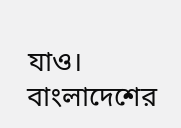যাও।
বাংলাদেশের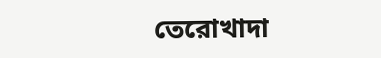তেরোখাদা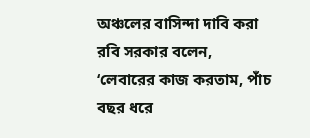অঞ্চলের বাসিন্দা দাবি করা রবি সরকার বলেন, ‘লেবারের কাজ করতাম, পাঁচ বছর ধরে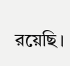রয়েছি।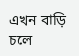এখন বাড়ি চলে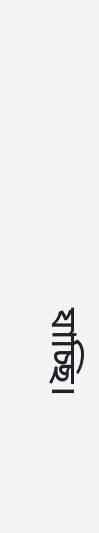যাচ্ছি।